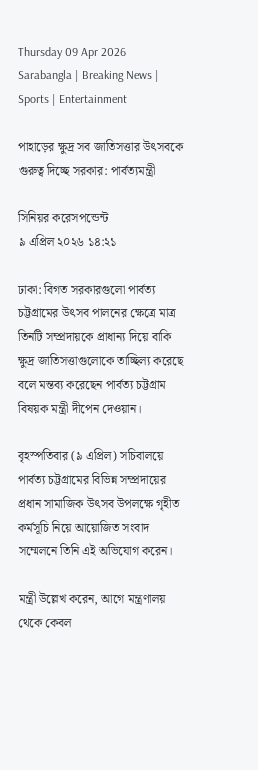Thursday 09 Apr 2026
Sarabangla | Breaking News | Sports | Entertainment

পাহাড়ের ক্ষুদ্র সব জাতিসত্তার উৎসবকে গুরুত্ব দিচ্ছে সরকার: পার্বত্যমন্ত্রী

সিনিয়র করেসপন্ডেন্ট
৯ এপ্রিল ২০২৬ ১৪:২১

ঢাকা: বিগত সরকারগুলো পার্বত্য চট্টগ্রামের উৎসব পালনের ক্ষেত্রে মাত্র তিনটি সম্প্রদায়কে প্রাধান্য দিয়ে বাকি ক্ষুদ্র জাতিসত্তাগুলোকে তাচ্ছিল্য করেছে বলে মন্তব্য করেছেন পার্বত্য চট্টগ্রাম বিষয়ক মন্ত্রী দীপেন দেওয়ান।

বৃহস্পতিবার (৯ এপ্রিল) সচিবালয়ে পার্বত্য চট্টগ্রামের বিভিন্ন সম্প্রদায়ের প্রধান সামাজিক উৎসব উপলক্ষে গৃহীত কর্মসূচি নিয়ে আয়োজিত সংবাদ সম্মেলনে তিনি এই অভিযোগ করেন।

মন্ত্রী উল্লেখ করেন, আগে মন্ত্রণালয় থেকে কেবল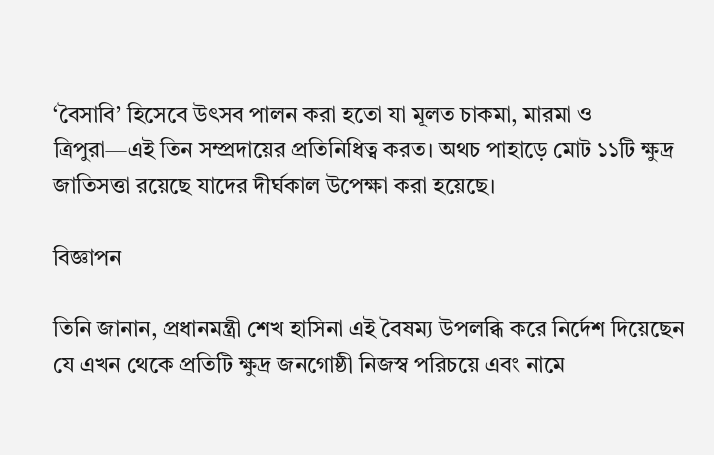‘বৈসাবি’ হিসেবে উৎসব পালন করা হতো যা মূলত চাকমা, মারমা ও ত্রিপুরা—এই তিন সম্প্রদায়ের প্রতিনিধিত্ব করত। অথচ পাহাড়ে মোট ১১টি ক্ষুদ্র জাতিসত্তা রয়েছে যাদের দীর্ঘকাল উপেক্ষা করা হয়েছে।

বিজ্ঞাপন

তিনি জানান, প্রধানমন্ত্রী শেখ হাসিনা এই বৈষম্য উপলব্ধি করে নির্দেশ দিয়েছেন যে এখন থেকে প্রতিটি ক্ষুদ্র জনগোষ্ঠী নিজস্ব পরিচয়ে এবং নামে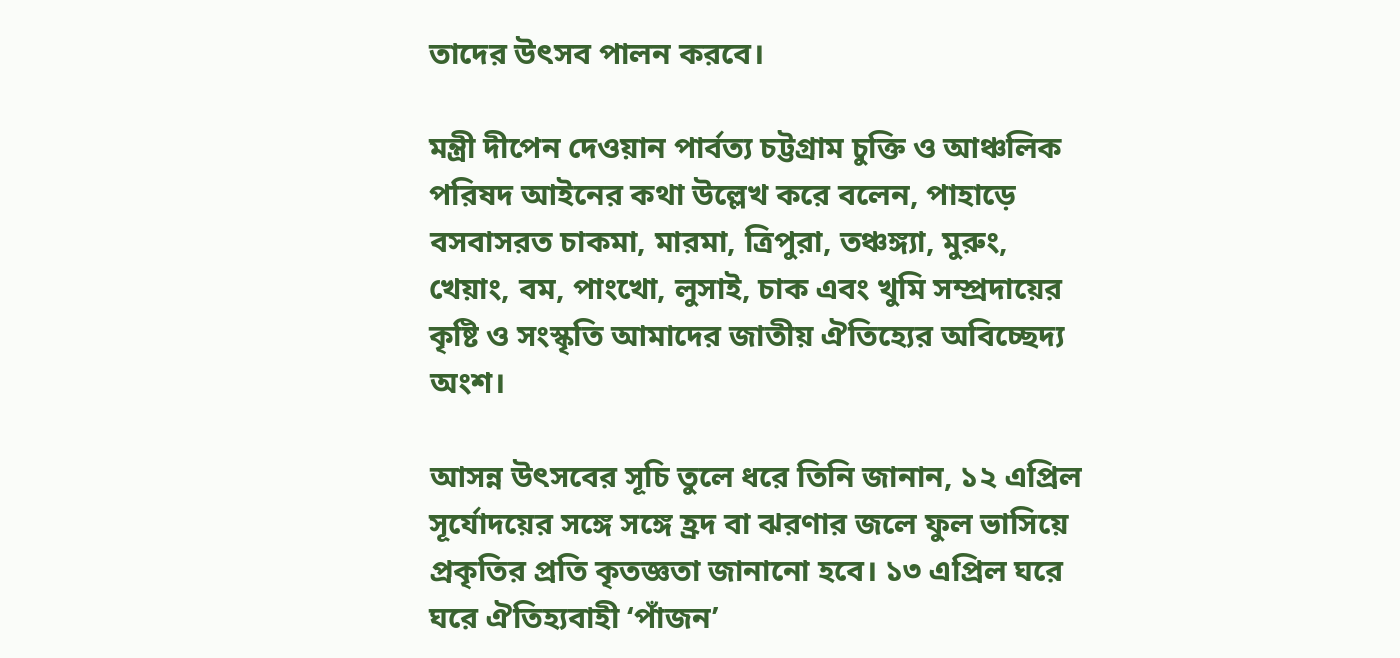তাদের উৎসব পালন করবে।

মন্ত্রী দীপেন দেওয়ান পার্বত্য চট্টগ্রাম চুক্তি ও আঞ্চলিক পরিষদ আইনের কথা উল্লেখ করে বলেন, পাহাড়ে বসবাসরত চাকমা, মারমা, ত্রিপুরা, তঞ্চঙ্গ্যা, মুরুং, খেয়াং, বম, পাংখো, লুসাই, চাক এবং খুমি সম্প্রদায়ের কৃষ্টি ও সংস্কৃতি আমাদের জাতীয় ঐতিহ্যের অবিচ্ছেদ্য অংশ।

আসন্ন উৎসবের সূচি তুলে ধরে তিনি জানান, ১২ এপ্রিল সূর্যোদয়ের সঙ্গে সঙ্গে হ্রদ বা ঝরণার জলে ফুল ভাসিয়ে প্রকৃতির প্রতি কৃতজ্ঞতা জানানো হবে। ১৩ এপ্রিল ঘরে ঘরে ঐতিহ্যবাহী ‘পাঁজন’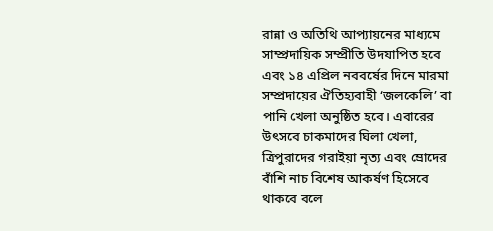রান্না ও অতিথি আপ্যায়নের মাধ্যমে সাম্প্রদায়িক সম্প্রীতি উদযাপিত হবে এবং ১৪ এপ্রিল নববর্ষের দিনে মারমা সম্প্রদায়ের ঐতিহ্যবাহী ‘জলকেলি’ বা পানি খেলা অনুষ্ঠিত হবে। এবারের উৎসবে চাকমাদের ঘিলা খেলা, ত্রিপুরাদের গরাইয়া নৃত্য এবং ম্রোদের বাঁশি নাচ বিশেষ আকর্ষণ হিসেবে থাকবে বলে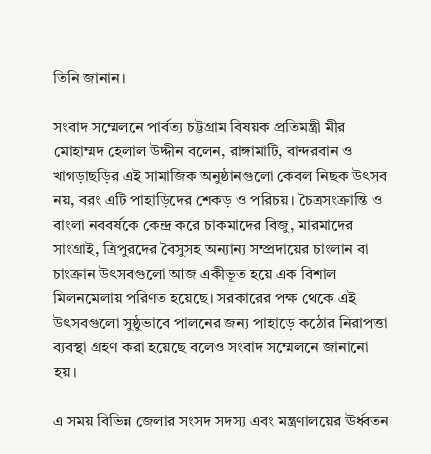তিনি জানান।

সংবাদ সম্মেলনে পার্বত্য চট্টগ্রাম বিষয়ক প্রতিমন্ত্রী মীর মোহাম্মদ হেলাল উদ্দীন বলেন, রাঙ্গামাটি, বান্দরবান ও খাগড়াছড়ির এই সামাজিক অনুষ্ঠানগুলো কেবল নিছক উৎসব নয়, বরং এটি পাহাড়িদের শেকড় ও পরিচয়। চৈত্রসংক্রান্তি ও বাংলা নববর্ষকে কেন্দ্র করে চাকমাদের বিজু, মারমাদের সাংগ্রাই, ত্রিপুরদের বৈসুসহ অন্যান্য সম্প্রদায়ের চাংলান বা চাংক্রান উৎসবগুলো আজ একীভূত হয়ে এক বিশাল মিলনমেলায় পরিণত হয়েছে। সরকারের পক্ষ থেকে এই উৎসবগুলো সুষ্ঠুভাবে পালনের জন্য পাহাড়ে কঠোর নিরাপত্তা ব্যবস্থা গ্রহণ করা হয়েছে বলেও সংবাদ সম্মেলনে জানানো হয়।

এ সময় বিভিন্ন জেলার সংসদ সদস্য এবং মন্ত্রণালয়ের ঊর্ধ্বতন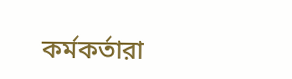কর্মকর্তারা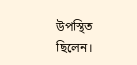উপস্থিত ছিলেন।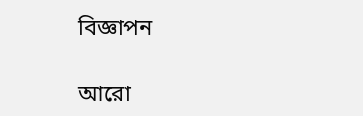বিজ্ঞাপন

আরো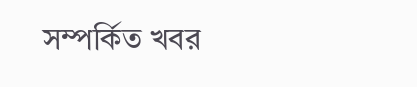সম্পর্কিত খবর